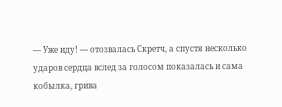— Уже иду! — отозвалась Скретч, а спустя несколько ударов сердца вслед за голосом показалась и сама кобылка, грива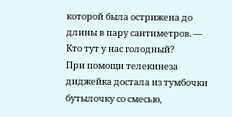которой была острижена до длины в пару сантиметров. — Кто тут у нас голодный?
При помощи телекинеза диджейка достала из тумбочки бутылочку со смесью,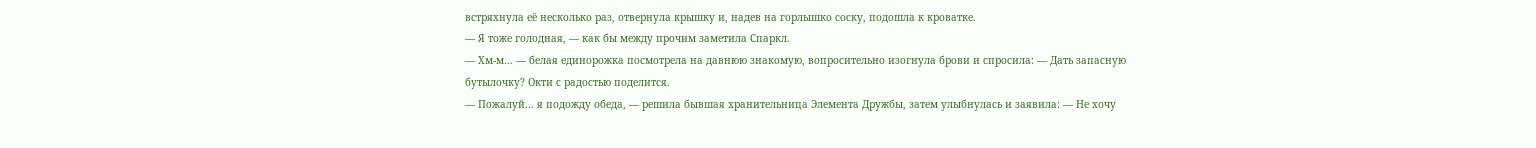встряхнула её несколько раз, отвернула крышку и, надев на горлышко соску, подошла к кроватке.
— Я тоже голодная, — как бы между прочим заметила Спаркл.
— Хм-м… — белая единорожка посмотрела на давнюю знакомую, вопросительно изогнула брови и спросила: — Дать запасную бутылочку? Окти с радостью поделится.
— Пожалуй… я подожду обеда, — решила бывшая хранительница Элемента Дружбы, затем улыбнулась и заявила: — Не хочу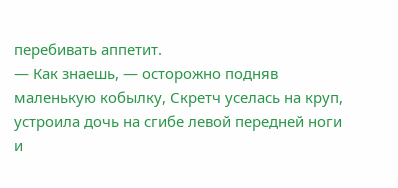перебивать аппетит.
— Как знаешь, — осторожно подняв маленькую кобылку, Скретч уселась на круп, устроила дочь на сгибе левой передней ноги и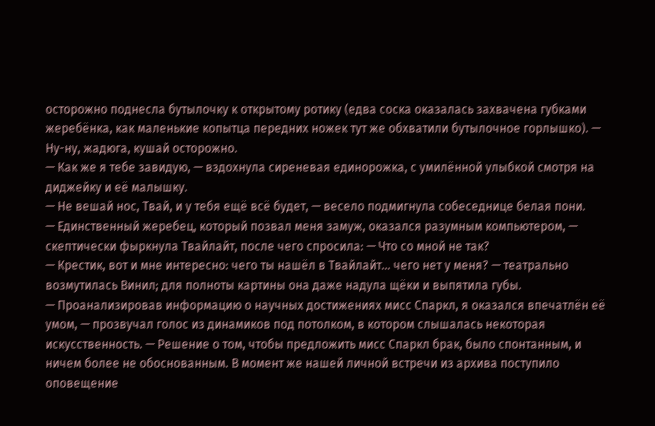осторожно поднесла бутылочку к открытому ротику (едва соска оказалась захвачена губками жеребёнка, как маленькие копытца передних ножек тут же обхватили бутылочное горлышко). — Ну-ну, жадюга, кушай осторожно.
— Как же я тебе завидую, — вздохнула сиреневая единорожка, с умилённой улыбкой смотря на диджейку и её малышку.
— Не вешай нос, Твай, и у тебя ещё всё будет, — весело подмигнула собеседнице белая пони.
— Единственный жеребец, который позвал меня замуж, оказался разумным компьютером, — скептически фыркнула Твайлайт, после чего спросила: — Что со мной не так?
— Крестик, вот и мне интересно: чего ты нашёл в Твайлайт… чего нет у меня? — театрально возмутилась Винил; для полноты картины она даже надула щёки и выпятила губы.
— Проанализировав информацию о научных достижениях мисс Спаркл, я оказался впечатлён её умом, — прозвучал голос из динамиков под потолком, в котором слышалась некоторая искусственность. — Решение о том, чтобы предложить мисс Спаркл брак, было спонтанным, и ничем более не обоснованным. В момент же нашей личной встречи из архива поступило оповещение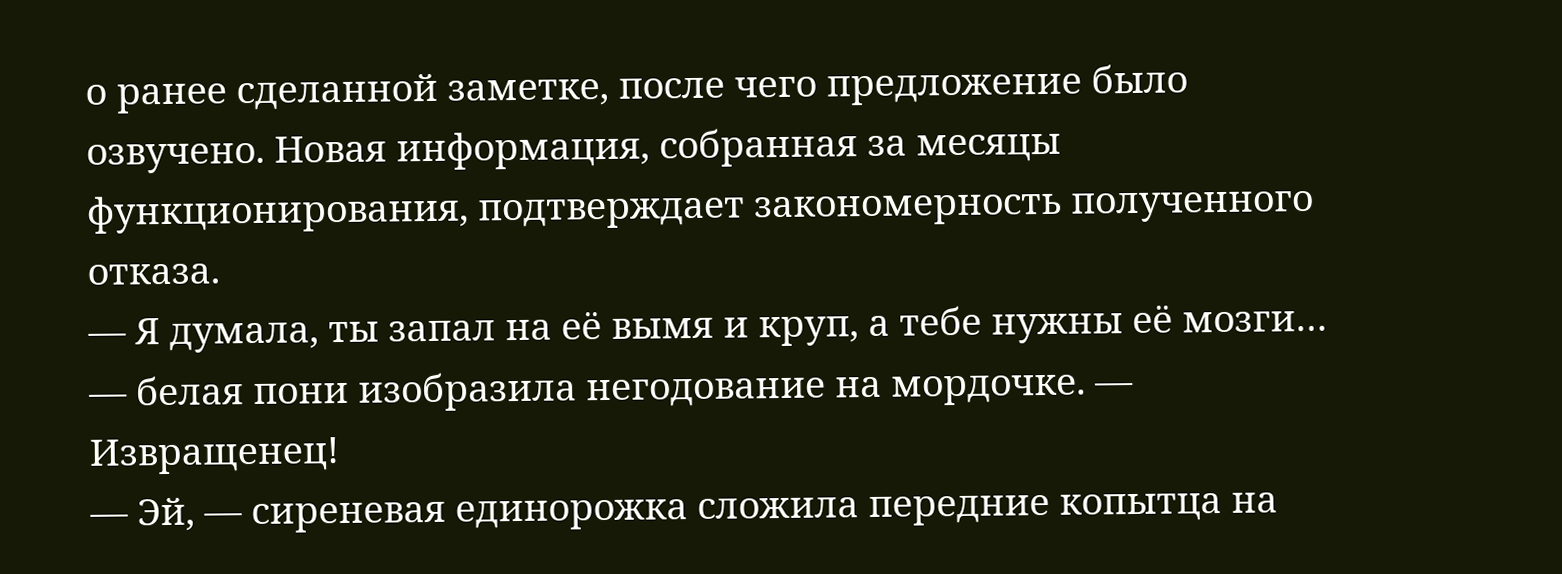о ранее сделанной заметке, после чего предложение было озвучено. Новая информация, собранная за месяцы функционирования, подтверждает закономерность полученного отказа.
— Я думала, ты запал на её вымя и круп, а тебе нужны её мозги… — белая пони изобразила негодование на мордочке. — Извращенец!
— Эй, — сиреневая единорожка сложила передние копытца на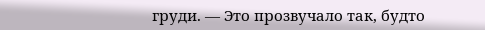груди. — Это прозвучало так, будто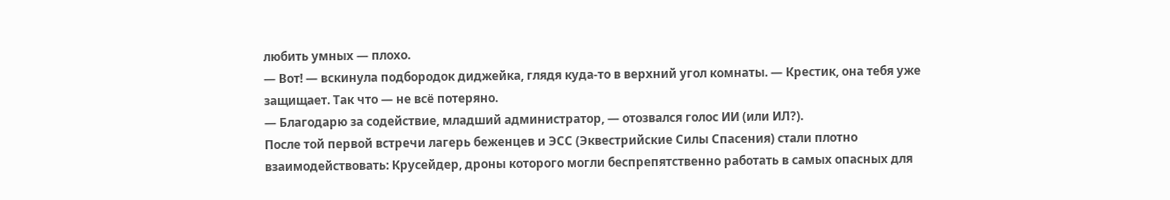любить умных — плохо.
— Вот! — вскинула подбородок диджейка, глядя куда-то в верхний угол комнаты. — Крестик, она тебя уже защищает. Так что — не всё потеряно.
— Благодарю за содействие, младший администратор, — отозвался голос ИИ (или ИЛ?).
После той первой встречи лагерь беженцев и ЭСС (Эквестрийские Силы Спасения) стали плотно взаимодействовать: Крусейдер, дроны которого могли беспрепятственно работать в самых опасных для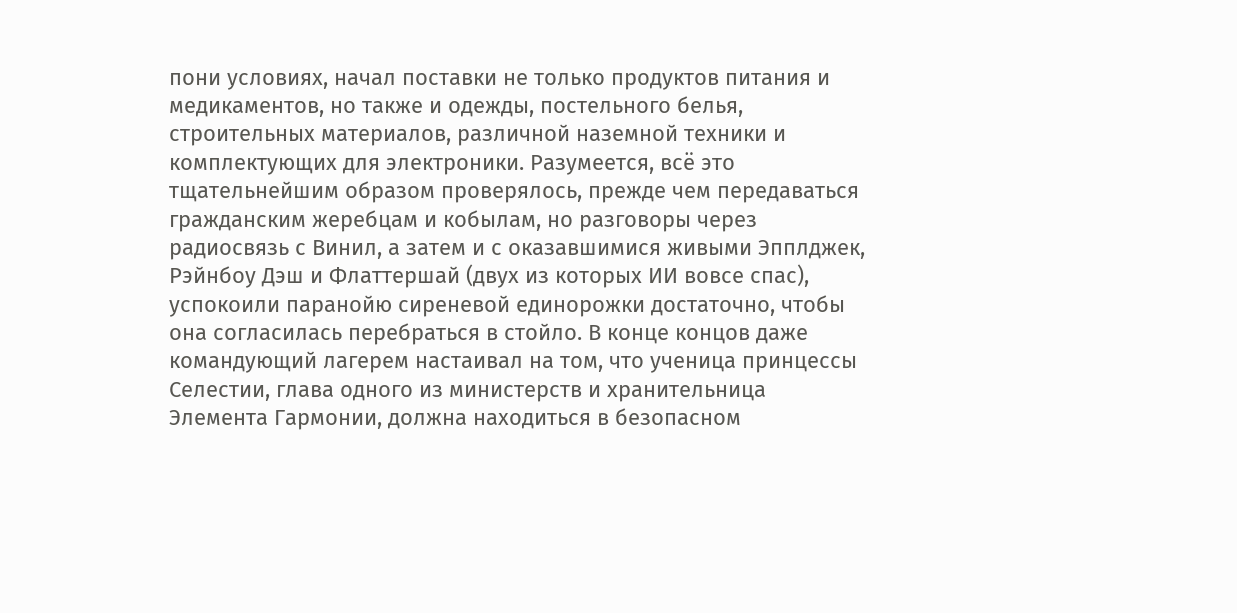пони условиях, начал поставки не только продуктов питания и медикаментов, но также и одежды, постельного белья, строительных материалов, различной наземной техники и комплектующих для электроники. Разумеется, всё это тщательнейшим образом проверялось, прежде чем передаваться гражданским жеребцам и кобылам, но разговоры через радиосвязь с Винил, а затем и с оказавшимися живыми Эпплджек, Рэйнбоу Дэш и Флаттершай (двух из которых ИИ вовсе спас), успокоили паранойю сиреневой единорожки достаточно, чтобы она согласилась перебраться в стойло. В конце концов даже командующий лагерем настаивал на том, что ученица принцессы Селестии, глава одного из министерств и хранительница Элемента Гармонии, должна находиться в безопасном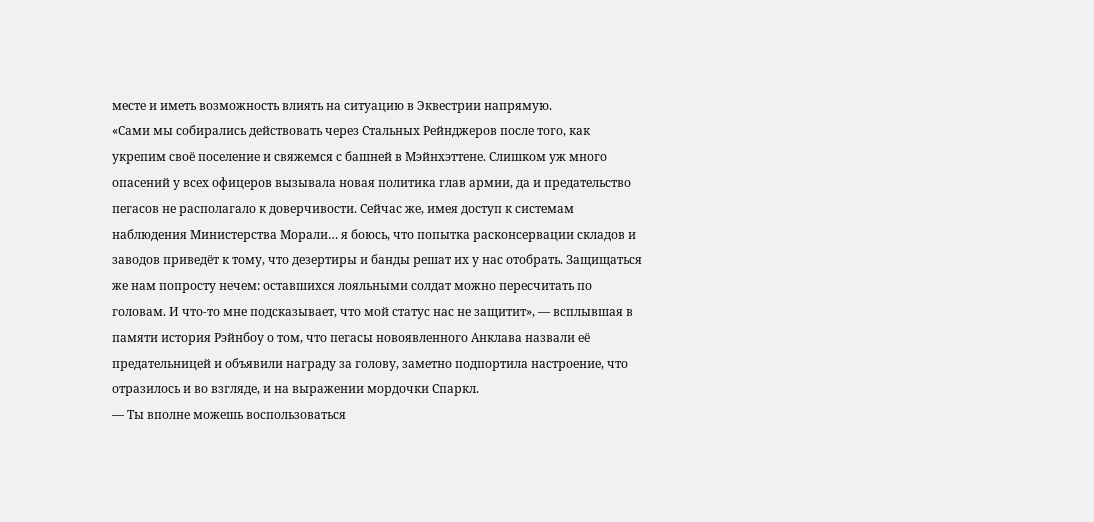месте и иметь возможность влиять на ситуацию в Эквестрии напрямую.
«Сами мы собирались действовать через Стальных Рейнджеров после того, как укрепим своё поселение и свяжемся с башней в Мэйнхэттене. Слишком уж много опасений у всех офицеров вызывала новая политика глав армии, да и предательство пегасов не располагало к доверчивости. Сейчас же, имея доступ к системам наблюдения Министерства Морали… я боюсь, что попытка расконсервации складов и заводов приведёт к тому, что дезертиры и банды решат их у нас отобрать. Защищаться же нам попросту нечем: оставшихся лояльными солдат можно пересчитать по головам. И что-то мне подсказывает, что мой статус нас не защитит», — всплывшая в памяти история Рэйнбоу о том, что пегасы новоявленного Анклава назвали её предательницей и объявили награду за голову, заметно подпортила настроение, что отразилось и во взгляде, и на выражении мордочки Спаркл.
— Ты вполне можешь воспользоваться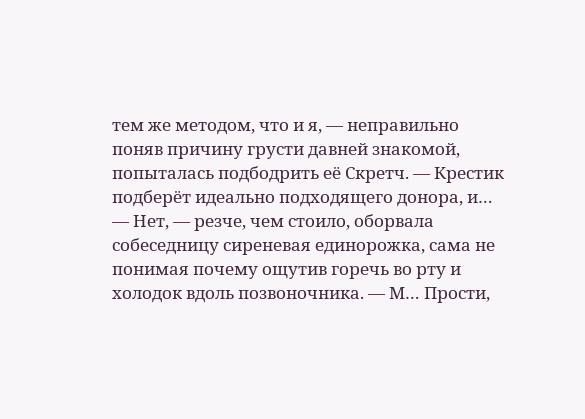тем же методом, что и я, — неправильно поняв причину грусти давней знакомой, попыталась подбодрить её Скретч. — Крестик подберёт идеально подходящего донора, и…
— Нет, — резче, чем стоило, оборвала собеседницу сиреневая единорожка, сама не понимая почему ощутив горечь во рту и холодок вдоль позвоночника. — М… Прости,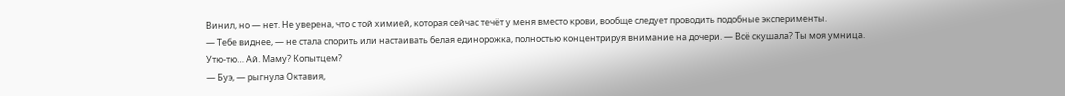Винил, но — нет. Не уверена, что с той химией, которая сейчас течёт у меня вместо крови, вообще следует проводить подобные эксперименты.
— Тебе виднее, — не стала спорить или настаивать белая единорожка, полностью концентрируя внимание на дочери. — Всё скушала? Ты моя умница. Утю-тю… Ай. Маму? Копытцем?
— Буэ, — рыгнула Октавия,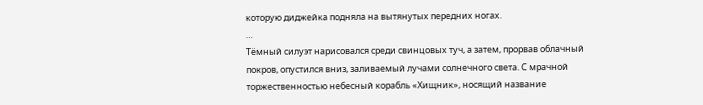которую диджейка подняла на вытянутых передних ногах.
…
Тёмный силуэт нарисовался среди свинцовых туч, а затем, прорвав облачный покров, опустился вниз, заливаемый лучами солнечного света. С мрачной торжественностью небесный корабль «Хищник», носящий название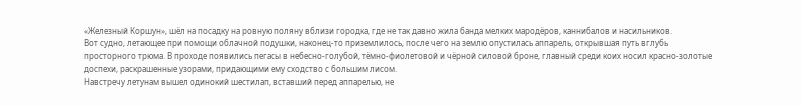«Железный Коршун», шёл на посадку на ровную поляну вблизи городка, где не так давно жила банда мелких мародёров, каннибалов и насильников.
Вот судно, летающее при помощи облачной подушки, наконец-то приземлилось, после чего на землю опустилась аппарель, открывшая путь вглубь просторного трюма. В проходе появились пегасы в небесно-голубой, тёмно-фиолетовой и чёрной силовой броне, главный среди коих носил красно-золотые доспехи, раскрашенные узорами, придающими ему сходство с большим лисом.
Навстречу летунам вышел одинокий шестилап, вставший перед аппарелью, не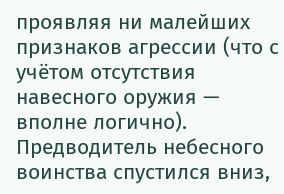проявляя ни малейших признаков агрессии (что с учётом отсутствия навесного оружия — вполне логично). Предводитель небесного воинства спустился вниз,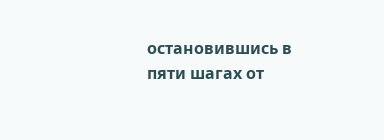остановившись в пяти шагах от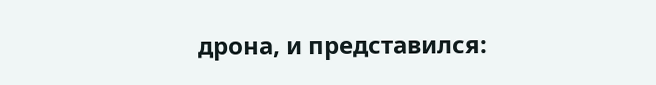дрона, и представился: